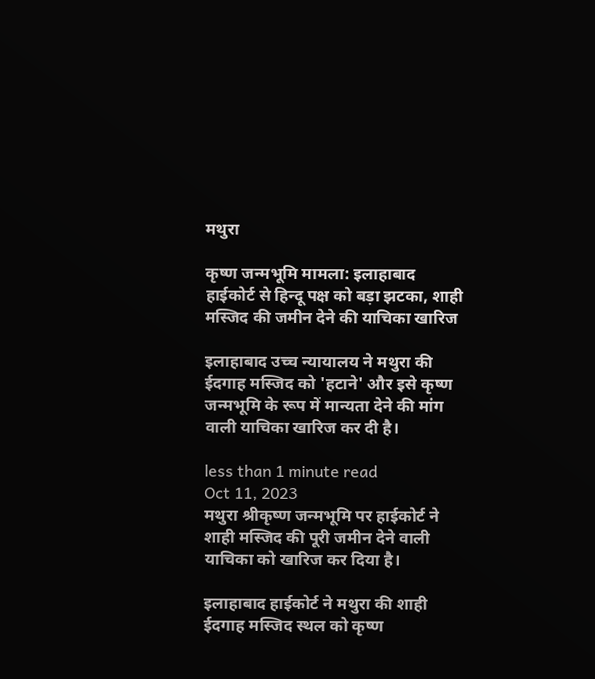मथुरा

कृष्ण जन्मभूमि मामला: इलाहाबाद हाईकोर्ट से हिन्दू पक्ष को बड़ा झटका, शाही मस्जिद की जमीन देने की याचिका खारिज

इलाहाबाद उच्च न्यायालय ने मथुरा की ईदगाह मस्जिद को 'हटाने' और इसे कृष्ण जन्मभूमि के रूप में मान्यता देने की मांग वाली याचिका खारिज कर दी है।

less than 1 minute read
Oct 11, 2023
मथुरा श्रीकृष्ण जन्मभूमि पर हाईकोर्ट ने शाही मस्जिद की पूरी जमीन देने वाली याचिका को खारिज कर दिया है।

इलाहाबाद हाईकोर्ट ने मथुरा की शाही ईदगाह मस्जिद स्थल को कृष्ण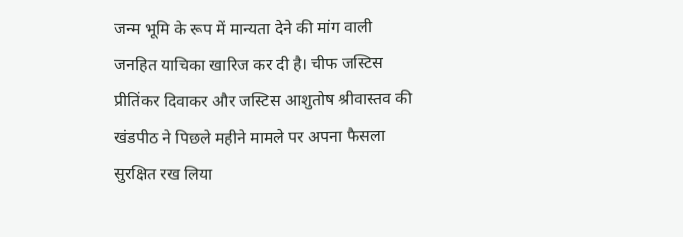जन्म भूमि के रूप में मान्यता देने की मांग वाली जनहित याचिका खारिज कर दी है। चीफ जस्टिस प्रीतिंकर दिवाकर और जस्टिस आशुतोष श्रीवास्तव की खंडपीठ ने पिछले महीने मामले पर अपना फैसला सुरक्षित रख लिया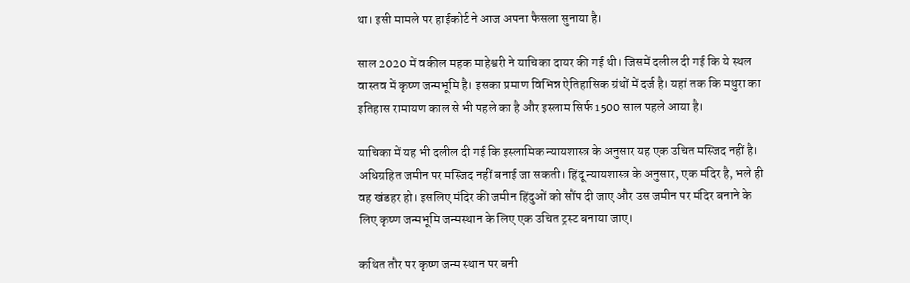था। इसी मामले पर हाईकोर्ट ने आज अपना फैसला सुनाया है।

साल 2020 में वकील महक माहेश्वरी ने याचिका दायर की गई थी। जिसमें दलील दी गई कि ये स्थल वास्तव में कृष्ण जन्मभूमि है। इसका प्रमाण विभिन्न ऐतिहासिक ग्रंथों में दर्ज है। यहां तक कि मथुरा का इतिहास रामायण काल से भी पहले का है और इस्लाम सिर्फ 1500 साल पहले आया है।

याचिका में यह भी दलील दी गई कि इस्लामिक न्यायशास्त्र के अनुसार यह एक उचित मस्जिद नहीं है। अधिग्रहित जमीन पर मस्जिद नहीं बनाई जा सकती। हिंदू न्यायशास्त्र के अनुसार, एक मंदिर है, भले ही वह खंडहर हो। इसलिए मंदिर की जमीन हिंदुओं को सौंप दी जाए और उस जमीन पर मंदिर बनाने के लिए कृष्ण जन्मभूमि जन्मस्थान के लिए एक उचित ट्रस्ट बनाया जाए।

कथित तौर पर कृष्ण जन्म स्थान पर बनी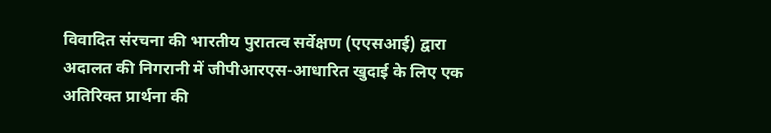विवादित संरचना की भारतीय पुरातत्व सर्वेक्षण (एएसआई) द्वारा अदालत की निगरानी में जीपीआरएस-आधारित खुदाई के लिए एक अतिरिक्त प्रार्थना की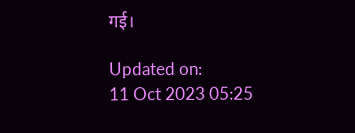गई।

Updated on:
11 Oct 2023 05:25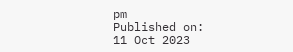pm
Published on:
11 Oct 2023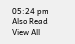05:24 pm
Also Read
View All